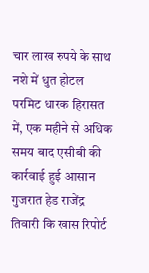चार लाख रुपये के साथ नशे में धुत होटल परमिट धारक हिरासत में, एक महीने से अधिक समय बाद एसीबी की कार्रवाई हुई आसान
गुजरात हेड राजेंद्र तिवारी कि खास रिपोर्ट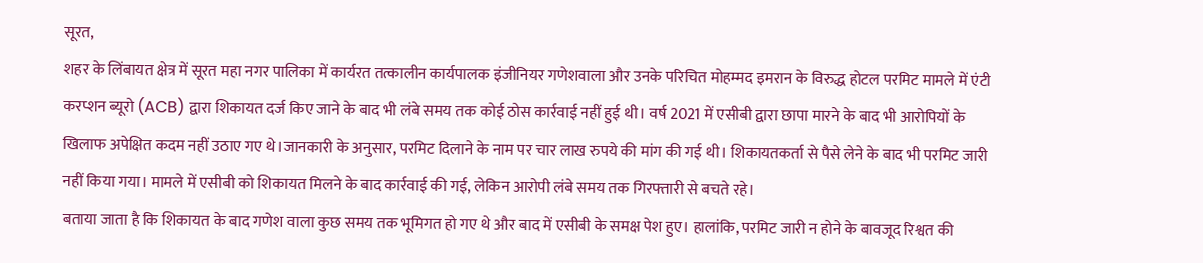सूरत,
शहर के लिंबायत क्षेत्र में सूरत महा नगर पालिका में कार्यरत तत्कालीन कार्यपालक इंजीनियर गणेशवाला और उनके परिचित मोहम्मद इमरान के विरुद्ध होटल परमिट मामले में एंटी करप्शन ब्यूरो (ACB) द्वारा शिकायत दर्ज किए जाने के बाद भी लंबे समय तक कोई ठोस कार्रवाई नहीं हुई थी। वर्ष 2021 में एसीबी द्वारा छापा मारने के बाद भी आरोपियों के खिलाफ अपेक्षित कदम नहीं उठाए गए थे।जानकारी के अनुसार, परमिट दिलाने के नाम पर चार लाख रुपये की मांग की गई थी। शिकायतकर्ता से पैसे लेने के बाद भी परमिट जारी नहीं किया गया। मामले में एसीबी को शिकायत मिलने के बाद कार्रवाई की गई, लेकिन आरोपी लंबे समय तक गिरफ्तारी से बचते रहे।
बताया जाता है कि शिकायत के बाद गणेश वाला कुछ समय तक भूमिगत हो गए थे और बाद में एसीबी के समक्ष पेश हुए। हालांकि, परमिट जारी न होने के बावजूद रिश्वत की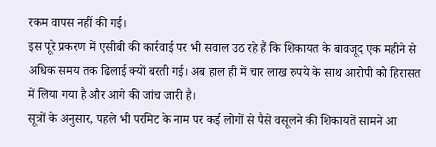रकम वापस नहीं की गई।
इस पूरे प्रकरण में एसीबी की कार्रवाई पर भी सवाल उठ रहे हैं कि शिकायत के बावजूद एक महीने से अधिक समय तक ढिलाई क्यों बरती गई। अब हाल ही में चार लाख रुपये के साथ आरोपी को हिरासत में लिया गया है और आगे की जांच जारी है।
सूत्रों के अनुसार, पहले भी परमिट के नाम पर कई लोगों से पैसे वसूलने की शिकायतें सामने आ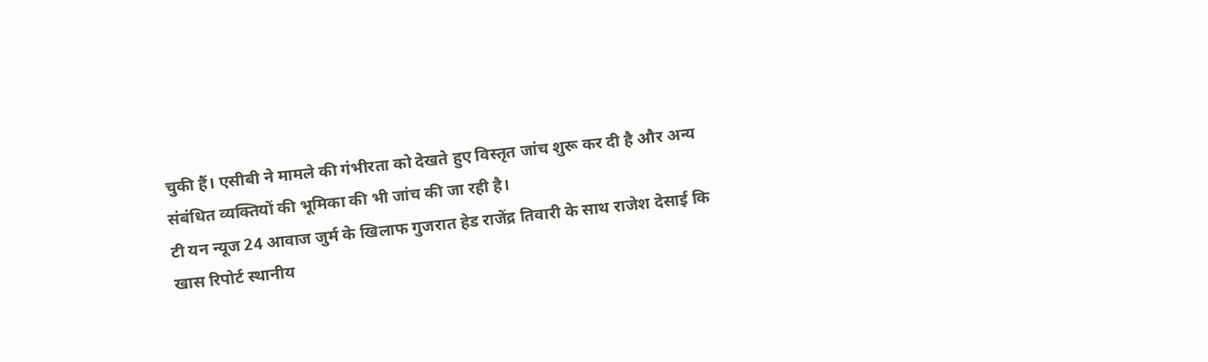चुकी हैं। एसीबी ने मामले की गंभीरता को देखते हुए विस्तृत जांच शुरू कर दी है और अन्य संबंधित व्यक्तियों की भूमिका की भी जांच की जा रही है।
टी यन न्यूज 24 आवाज जुर्म के खिलाफ गुजरात हेड राजेंद्र तिवारी के साथ राजेश देसाई कि खास रिपोर्ट स्थानीय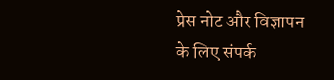प्रेस नोट और विज्ञापन के लिए संपर्क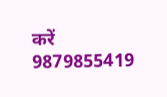करें 9879855419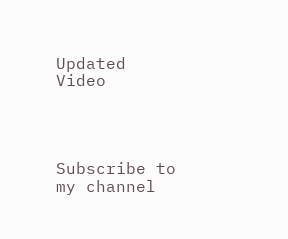Updated Video




Subscribe to my channel